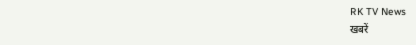RK TV News
खबरें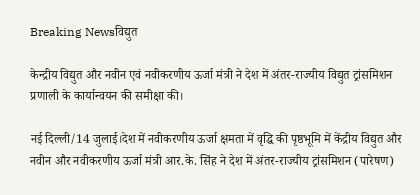Breaking Newsविद्युत

केन्द्रीय विद्युत और नवीन एवं नवीकरणीय ऊर्जा मंत्री ने देश में अंतर-राज्यीय विद्युत ट्रांसमिशन प्रणाली के कार्यान्वयन की समीक्षा की।

नई दिल्ली/14 जुलाई।देश में नवीकरणीय ऊर्जा क्षमता में वृद्धि की पृष्ठभूमि में केंद्रीय विद्युत और नवीन और नवीकरणीय ऊर्जा मंत्री आर.के. सिंह ने देश में अंतर-राज्यीय ट्रांसमिशन (पारेषण)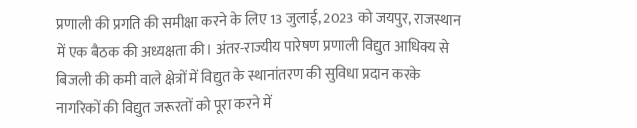प्रणाली की प्रगति की समीक्षा करने के लिए 13 जुलाई, 2023 को जयपुर, राजस्थान में एक बैठक की अध्यक्षता की। अंतर-राज्यीय पारेषण प्रणाली विद्युत आधिक्य से बिजली की कमी वाले क्षेत्रों में विद्युत के स्थानांतरण की सुविधा प्रदान करके नागरिकों की विद्युत जरूरतों को पूरा करने में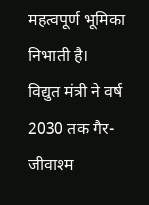महत्वपूर्ण भूमिका निभाती है।
विद्युत मंत्री ने वर्ष 2030 तक गैर-जीवाश्म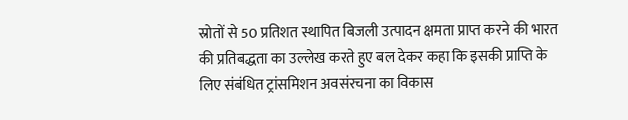स्रोतों से 50 प्रतिशत स्थापित बिजली उत्पादन क्षमता प्राप्त करने की भारत की प्रतिबद्धता का उल्लेख करते हुए बल देकर कहा कि इसकी प्राप्ति के लिए संबंधित ट्रांसमिशन अवसंरचना का विकास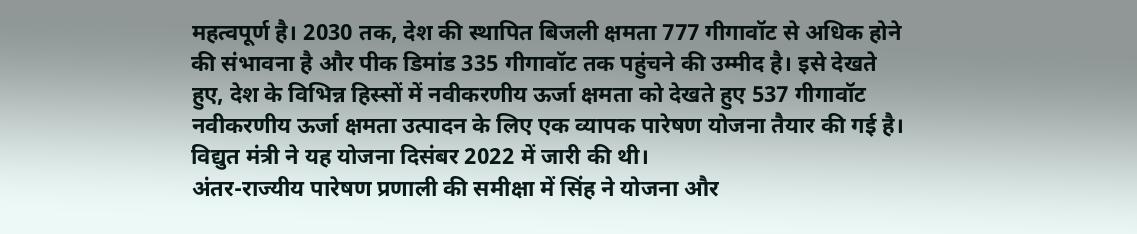महत्वपूर्ण है। 2030 तक, देश की स्थापित बिजली क्षमता 777 गीगावॉट से अधिक होने की संभावना है और पीक डिमांड 335 गीगावॉट तक पहुंचने की उम्मीद है। इसे देखते हुए, देश के विभिन्न हिस्सों में नवीकरणीय ऊर्जा क्षमता को देखते हुए 537 गीगावॉट नवीकरणीय ऊर्जा क्षमता उत्पादन के लिए एक व्यापक पारेषण योजना तैयार की गई है। विद्युत मंत्री ने यह योजना दिसंबर 2022 में जारी की थी।
अंतर-राज्यीय पारेषण प्रणाली की समीक्षा में सिंह ने योजना और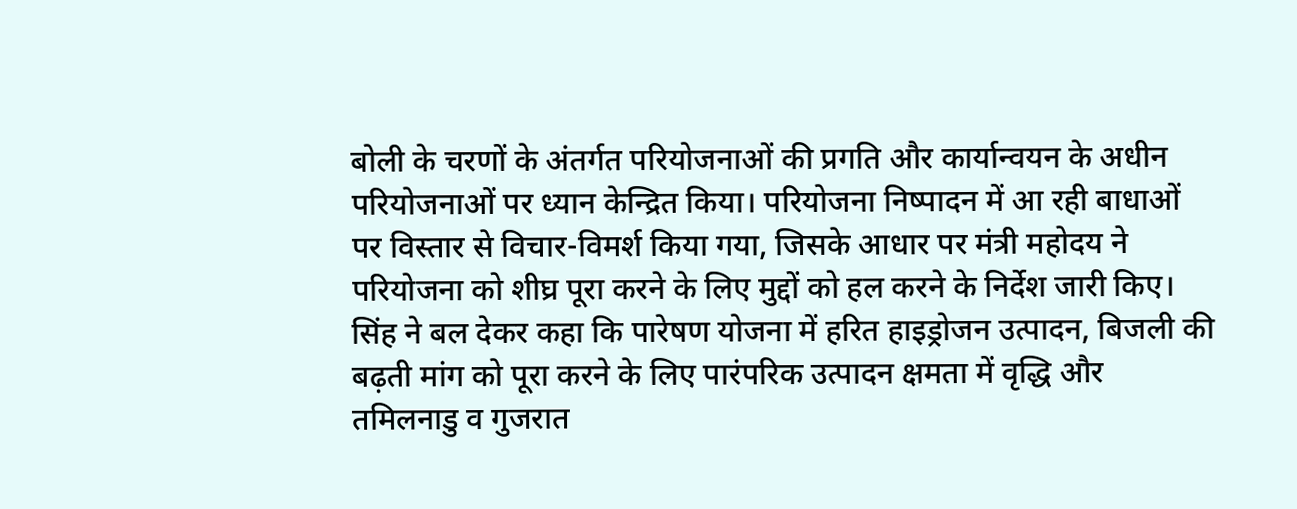बोली के चरणों के अंतर्गत परियोजनाओं की प्रगति और कार्यान्वयन के अधीन परियोजनाओं पर ध्यान केन्द्रित किया। परियोजना निष्पादन में आ रही बाधाओं पर विस्तार से विचार-विमर्श किया गया, जिसके आधार पर मंत्री महोदय ने परियोजना को शीघ्र पूरा करने के लिए मुद्दों को हल करने के निर्देश जारी किए। सिंह ने बल देकर कहा कि पारेषण योजना में हरित हाइड्रोजन उत्पादन, बिजली की बढ़ती मांग को पूरा करने के लिए पारंपरिक उत्पादन क्षमता में वृद्धि और तमिलनाडु व गुजरात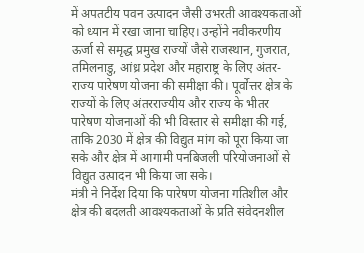में अपतटीय पवन उत्पादन जैसी उभरती आवश्यकताओं को ध्यान में रखा जाना चाहिए। उन्होंने नवीकरणीय ऊर्जा से समृद्ध प्रमुख राज्यों जैसे राजस्थान, गुजरात, तमिलनाडु, आंध्र प्रदेश और महाराष्ट्र के लिए अंतर-राज्य पारेषण योजना की समीक्षा की। पूर्वोत्तर क्षेत्र के राज्यों के लिए अंतरराज्यीय और राज्य के भीतर पारेषण योजनाओं की भी विस्तार से समीक्षा की गई, ताकि 2030 में क्षेत्र की विद्युत मांग को पूरा किया जा सके और क्षेत्र में आगामी पनबिजली परियोजनाओं से विद्युत उत्पादन भी किया जा सके।
मंत्री ने निर्देश दिया कि पारेषण योजना गतिशील और क्षेत्र की बदलती आवश्यकताओं के प्रति संवेदनशील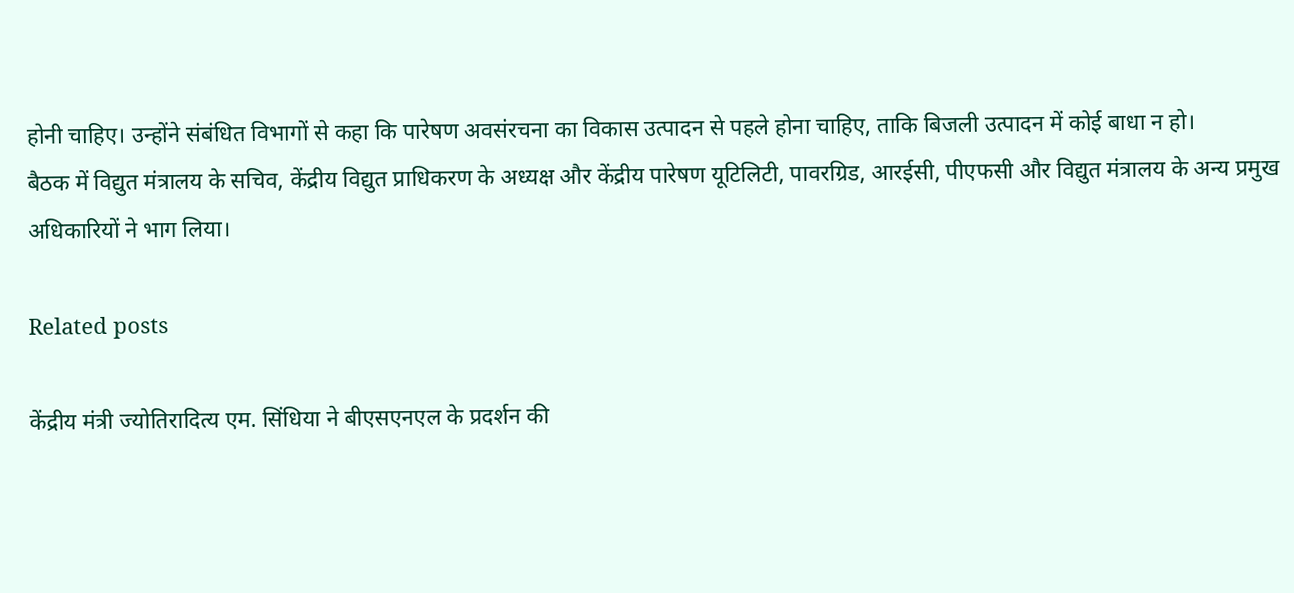होनी चाहिए। उन्होंने संबंधित विभागों से कहा कि पारेषण अवसंरचना का विकास उत्पादन से पहले होना चाहिए, ताकि बिजली उत्पादन में कोई बाधा न हो।
बैठक में विद्युत मंत्रालय के सचिव, केंद्रीय विद्युत प्राधिकरण के अध्यक्ष और केंद्रीय पारेषण यूटिलिटी, पावरग्रिड, आरईसी, पीएफसी और विद्युत मंत्रालय के अन्य प्रमुख अधिकारियों ने भाग लिया।

Related posts

केंद्रीय मंत्री ज्योतिरादित्य एम. सिंधिया ने बीएसएनएल के प्रदर्शन की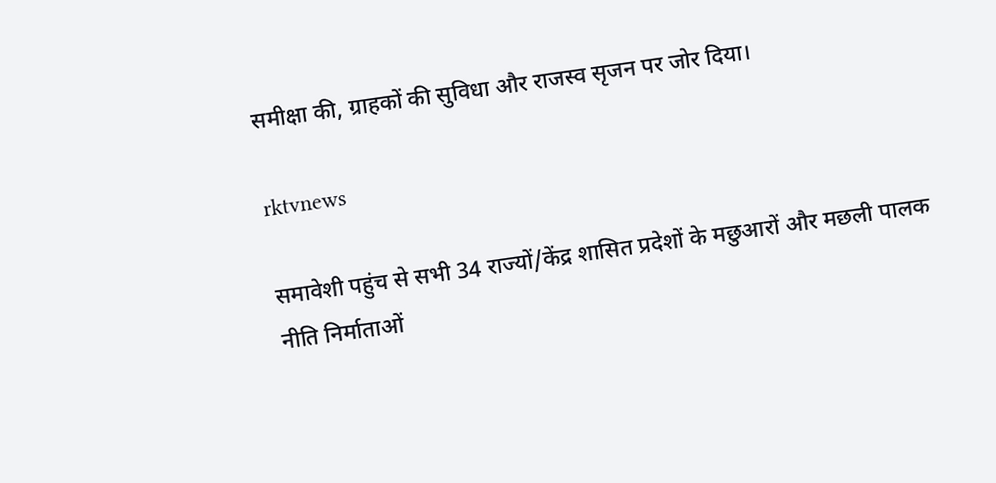समीक्षा की, ग्राहकों की सुविधा और राजस्व सृजन पर जोर दिया।

rktvnews

समावेशी पहुंच से सभी 34 राज्यों/केंद्र शासित प्रदेशों के मछुआरों और मछली पालक नीति निर्माताओं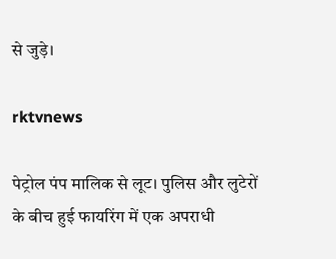से जुड़े।

rktvnews

पेट्रोल पंप मालिक से लूट। पुलिस और लुटेरों के बीच हुई फायरिंग में एक अपराधी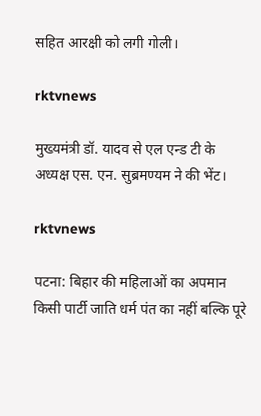सहित आरक्षी को लगी गोली।

rktvnews

मुख्यमंत्री डॉ. यादव से एल एन्ड टी के अध्यक्ष एस. एन. सुब्रमण्यम ने की भेंट।

rktvnews

पटना: बिहार की महिलाओं का अपमान किसी पार्टी जाति धर्म पंत का नहीं बल्कि पूरे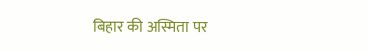बिहार की अस्मिता पर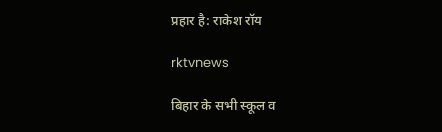प्रहार है: राकेश रॉय

rktvnews

बिहार के सभी स्कूल व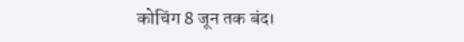कोचिंग 8 जून तक बंद।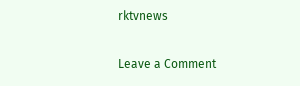rktvnews

Leave a Comment